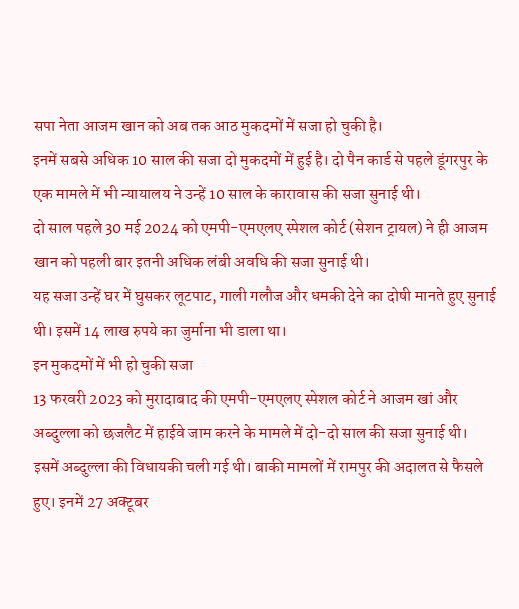सपा नेता आजम खान को अब तक आठ मुकदमों में सजा हो चुकी है।
इनमें सबसे अधिक 10 साल की सजा दो मुकदमों में हुई है। दो पैन कार्ड से पहले डूंगरपुर के एक मामले में भी न्यायालय ने उन्हें 10 साल के कारावास की सजा सुनाई थी।
दो साल पहले 30 मई 2024 को एमपी-एमएलए स्पेशल कोर्ट (सेशन ट्रायल) ने ही आजम खान को पहली बार इतनी अधिक लंबी अवधि की सजा सुनाई थी।
यह सजा उन्हें घर में घुसकर लूटपाट, गाली गलौज और धमकी देने का दोषी मानते हुए सुनाई थी। इसमें 14 लाख रुपये का जुर्माना भी डाला था।
इन मुकदमों में भी हो चुकी सजा
13 फरवरी 2023 को मुरादाबाद की एमपी-एमएलए स्पेशल कोर्ट ने आजम खां और अब्दुल्ला को छजलैट में हाईवे जाम करने के मामले में दो-दो साल की सजा सुनाई थी।
इसमें अब्दुल्ला की विधायकी चली गई थी। बाकी मामलों में रामपुर की अदालत से फैसले हुए। इनमें 27 अक्टूबर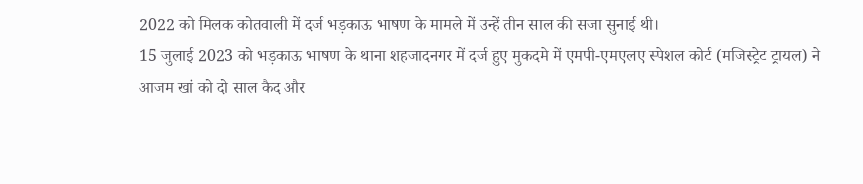2022 को मिलक कोतवाली में दर्ज भड़काऊ भाषण के मामले में उन्हें तीन साल की सजा सुनाई थी।
15 जुलाई 2023 को भड़काऊ भाषण के थाना शहजादनगर में दर्ज हुए मुकदमे में एमपी-एमएलए स्पेशल कोर्ट (मजिस्ट्रेट ट्रायल) ने आजम खां को दो साल कैद और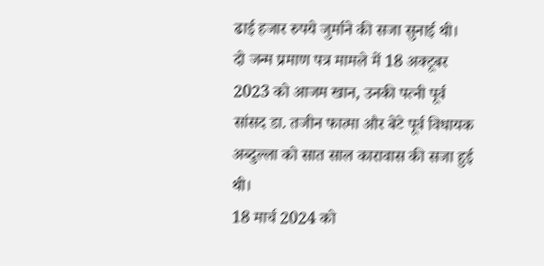ढाई हजार रुपये जुर्माने की सजा सुनाई थी।
दो जन्म प्रमाण पत्र मामले में 18 अक्टूबर 2023 को आजम खान, उनकी पत्नी पूर्व सांसद डा. तजीन फात्मा और बेटे पूर्व विधायक अब्दुल्ला को सात साल कारावास की सजा हुई थी।
18 मार्च 2024 को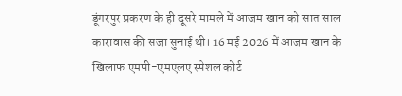डूंगरपुर प्रकरण के ही दूसरे मामले में आजम खान को सात साल कारावास की सजा सुनाई थी। 16 मई 2026 में आजम खान के खिलाफ एमपी-एमएलए स्पेशल कोर्ट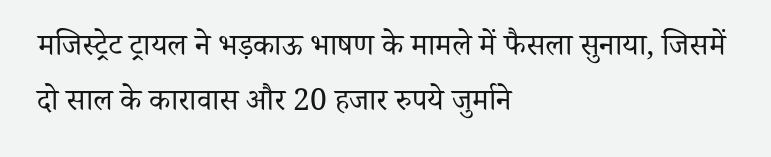मजिस्ट्रेट ट्रायल ने भड़काऊ भाषण के मामले में फैसला सुनाया, जिसमें दो साल के कारावास और 20 हजार रुपये जुर्माने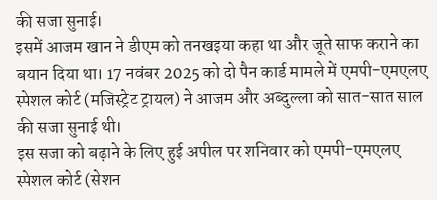की सजा सुनाई।
इसमें आजम खान ने डीएम को तनखइया कहा था और जूते साफ कराने का बयान दिया था। 17 नवंबर 2025 को दो पैन कार्ड मामले में एमपी-एमएलए स्पेशल कोर्ट (मजिस्ट्रेट ट्रायल) ने आजम और अब्दुल्ला को सात-सात साल की सजा सुनाई थी।
इस सजा को बढ़ाने के लिए हुई अपील पर शनिवार को एमपी-एमएलए स्पेशल कोर्ट (सेशन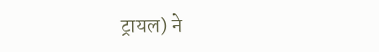ट्रायल) ने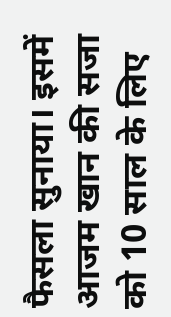फैसला सुनाया। इसमें आजम खान की सजा को 10 साल के लिए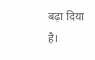बढ़ा दिया है।